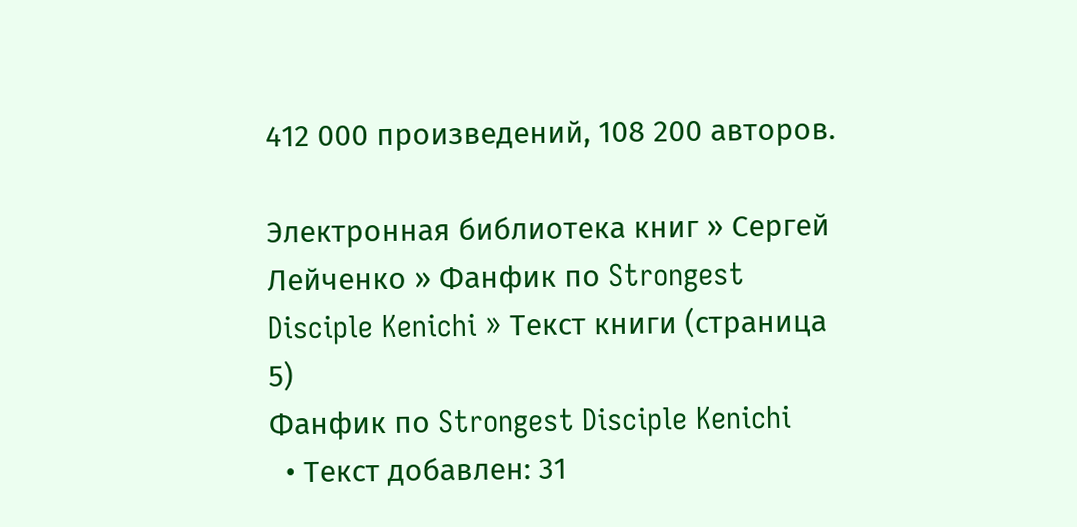412 000 произведений, 108 200 авторов.

Электронная библиотека книг » Сергей Лейченко » Фанфик по Strongest Disciple Kenichi » Текст книги (страница 5)
Фанфик по Strongest Disciple Kenichi
  • Текст добавлен: 31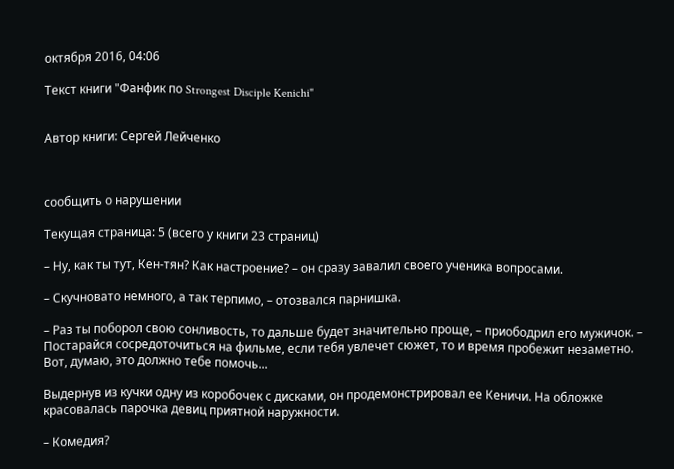октября 2016, 04:06

Текст книги "Фанфик по Strongest Disciple Kenichi"


Автор книги: Сергей Лейченко



сообщить о нарушении

Текущая страница: 5 (всего у книги 23 страниц)

– Ну, как ты тут, Кен-тян? Как настроение? – он сразу завалил своего ученика вопросами.

– Скучновато немного, а так терпимо, – отозвался парнишка.

– Раз ты поборол свою сонливость, то дальше будет значительно проще, – приободрил его мужичок. – Постарайся сосредоточиться на фильме, если тебя увлечет сюжет, то и время пробежит незаметно. Вот, думаю, это должно тебе помочь...

Выдернув из кучки одну из коробочек с дисками, он продемонстрировал ее Кеничи. На обложке красовалась парочка девиц приятной наружности.

– Комедия?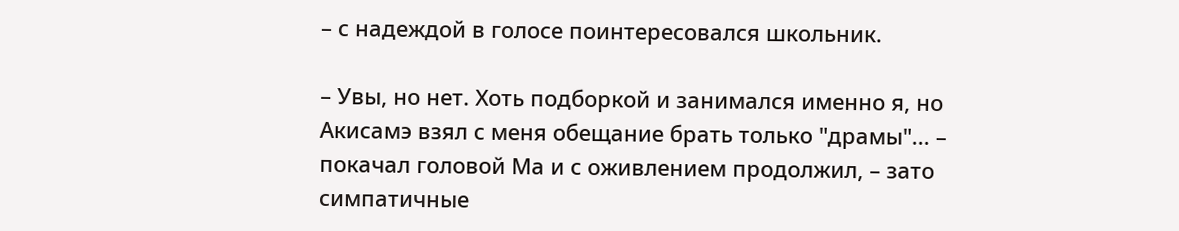– с надеждой в голосе поинтересовался школьник.

– Увы, но нет. Хоть подборкой и занимался именно я, но Акисамэ взял с меня обещание брать только "драмы"... – покачал головой Ма и с оживлением продолжил, – зато симпатичные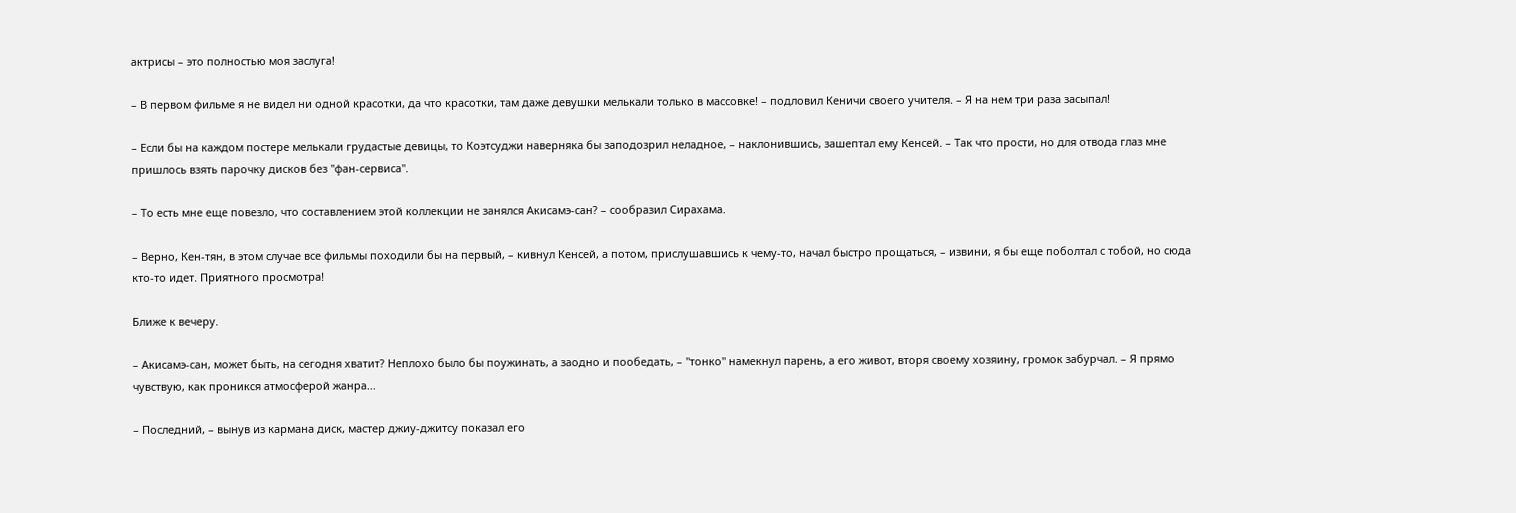актрисы – это полностью моя заслуга!

– В первом фильме я не видел ни одной красотки, да что красотки, там даже девушки мелькали только в массовке! – подловил Кеничи своего учителя. – Я на нем три раза засыпал!

– Если бы на каждом постере мелькали грудастые девицы, то Коэтсуджи наверняка бы заподозрил неладное, – наклонившись, зашептал ему Кенсей. – Так что прости, но для отвода глаз мне пришлось взять парочку дисков без "фан-сервиса".

– То есть мне еще повезло, что составлением этой коллекции не занялся Акисамэ-сан? – сообразил Сирахама.

– Верно, Кен-тян, в этом случае все фильмы походили бы на первый, – кивнул Кенсей, а потом, прислушавшись к чему-то, начал быстро прощаться, – извини, я бы еще поболтал с тобой, но сюда кто-то идет. Приятного просмотра!

Ближе к вечеру.

– Акисамэ-сан, может быть, на сегодня хватит? Неплохо было бы поужинать, а заодно и пообедать, – "тонко" намекнул парень, а его живот, вторя своему хозяину, громок забурчал. – Я прямо чувствую, как проникся атмосферой жанра...

– Последний, – вынув из кармана диск, мастер джиу-джитсу показал его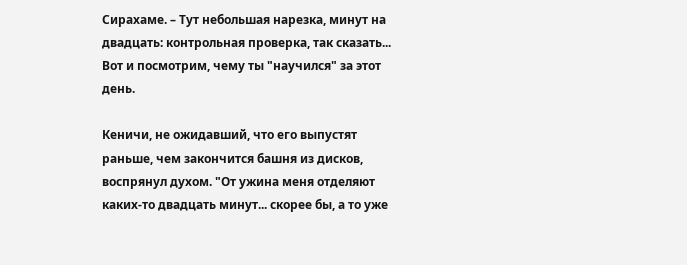Сирахаме. – Тут небольшая нарезка, минут на двадцать: контрольная проверка, так сказать... Вот и посмотрим, чему ты "научился" за этот день.

Кеничи, не ожидавший, что его выпустят раньше, чем закончится башня из дисков, воспрянул духом. "От ужина меня отделяют каких-то двадцать минут... скорее бы, а то уже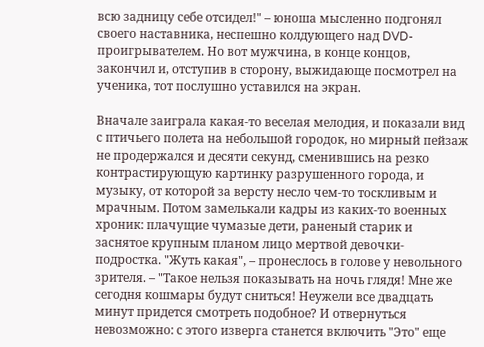всю задницу себе отсидел!" – юноша мысленно подгонял своего наставника, неспешно колдующего над DVD-проигрывателем. Но вот мужчина, в конце концов, закончил и, отступив в сторону, выжидающе посмотрел на ученика, тот послушно уставился на экран.

Вначале заиграла какая-то веселая мелодия, и показали вид с птичьего полета на небольшой городок, но мирный пейзаж не продержался и десяти секунд, сменившись на резко контрастирующую картинку разрушенного города, и музыку, от которой за версту несло чем-то тоскливым и мрачным. Потом замелькали кадры из каких-то военных хроник: плачущие чумазые дети, раненый старик и заснятое крупным планом лицо мертвой девочки-подростка. "Жуть какая", – пронеслось в голове у невольного зрителя. – "Такое нельзя показывать на ночь глядя! Мне же сегодня кошмары будут сниться! Неужели все двадцать минут придется смотреть подобное? И отвернуться невозможно: с этого изверга станется включить "Это" еще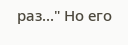раз..." Но его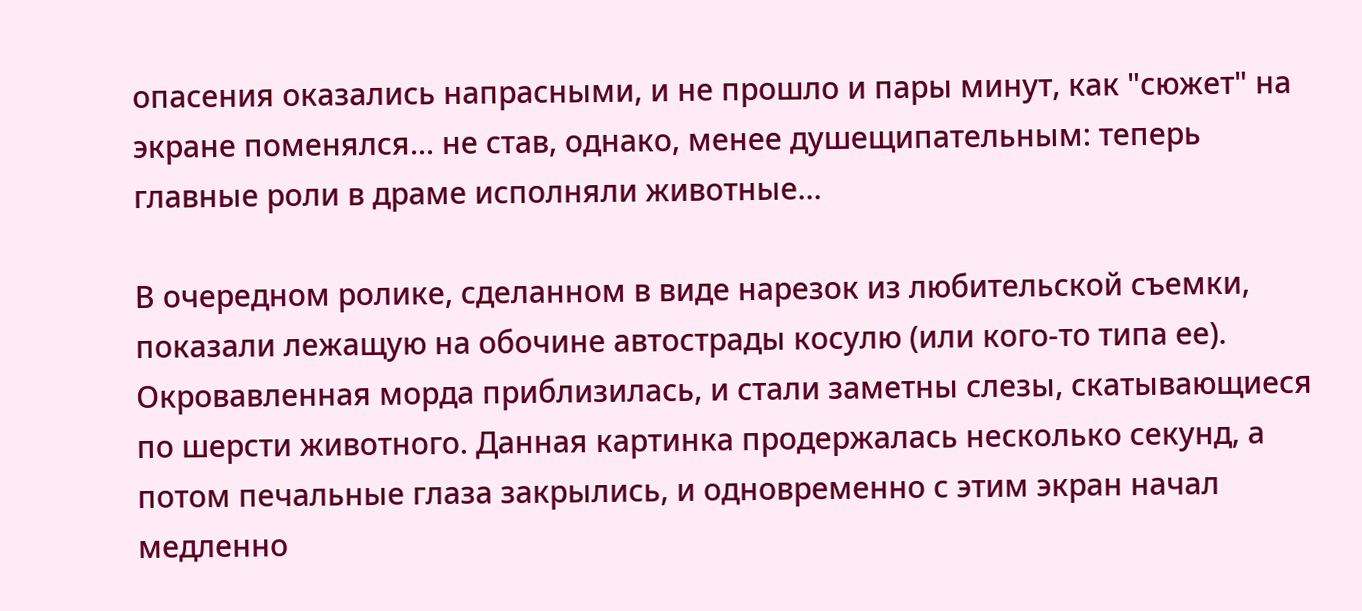опасения оказались напрасными, и не прошло и пары минут, как "сюжет" на экране поменялся... не став, однако, менее душещипательным: теперь главные роли в драме исполняли животные...

В очередном ролике, сделанном в виде нарезок из любительской съемки, показали лежащую на обочине автострады косулю (или кого-то типа ее). Окровавленная морда приблизилась, и стали заметны слезы, скатывающиеся по шерсти животного. Данная картинка продержалась несколько секунд, а потом печальные глаза закрылись, и одновременно с этим экран начал медленно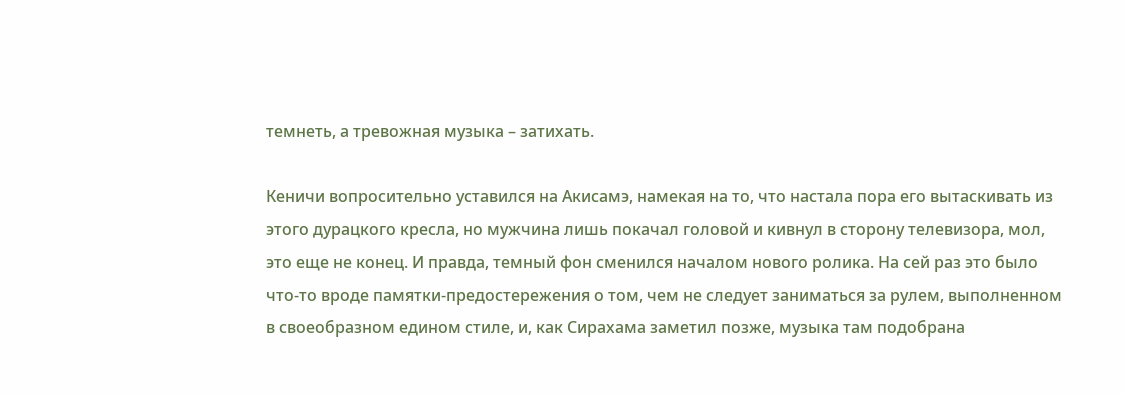темнеть, а тревожная музыка – затихать.

Кеничи вопросительно уставился на Акисамэ, намекая на то, что настала пора его вытаскивать из этого дурацкого кресла, но мужчина лишь покачал головой и кивнул в сторону телевизора, мол, это еще не конец. И правда, темный фон сменился началом нового ролика. На сей раз это было что-то вроде памятки-предостережения о том, чем не следует заниматься за рулем, выполненном в своеобразном едином стиле, и, как Сирахама заметил позже, музыка там подобрана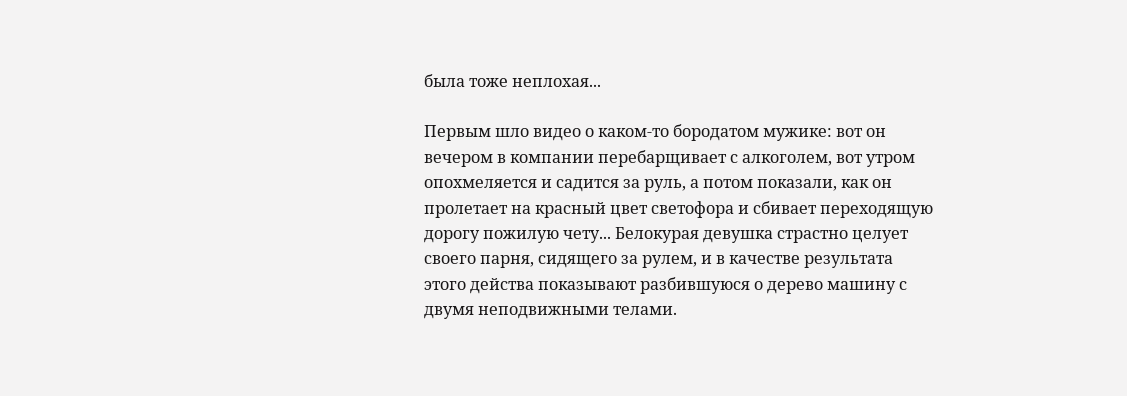была тоже неплохая...

Первым шло видео о каком-то бородатом мужике: вот он вечером в компании перебарщивает с алкоголем, вот утром опохмеляется и садится за руль, а потом показали, как он пролетает на красный цвет светофора и сбивает переходящую дорогу пожилую чету... Белокурая девушка страстно целует своего парня, сидящего за рулем, и в качестве результата этого действа показывают разбившуюся о дерево машину с двумя неподвижными телами.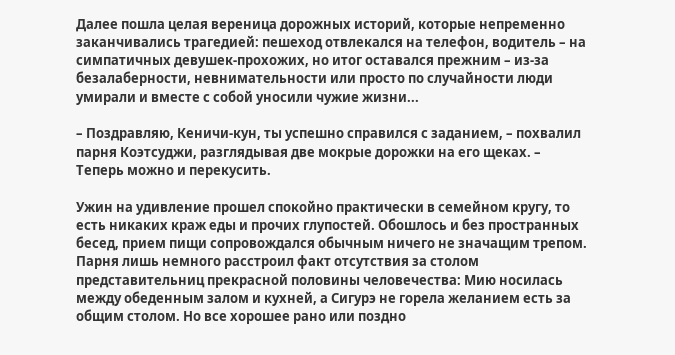Далее пошла целая вереница дорожных историй, которые непременно заканчивались трагедией: пешеход отвлекался на телефон, водитель – на симпатичных девушек-прохожих, но итог оставался прежним – из-за безалаберности, невнимательности или просто по случайности люди умирали и вместе с собой уносили чужие жизни...

– Поздравляю, Кеничи-кун, ты успешно справился с заданием, – похвалил парня Коэтсуджи, разглядывая две мокрые дорожки на его щеках. – Теперь можно и перекусить.

Ужин на удивление прошел спокойно практически в семейном кругу, то есть никаких краж еды и прочих глупостей. Обошлось и без пространных бесед, прием пищи сопровождался обычным ничего не значащим трепом. Парня лишь немного расстроил факт отсутствия за столом представительниц прекрасной половины человечества: Мию носилась между обеденным залом и кухней, а Сигурэ не горела желанием есть за общим столом. Но все хорошее рано или поздно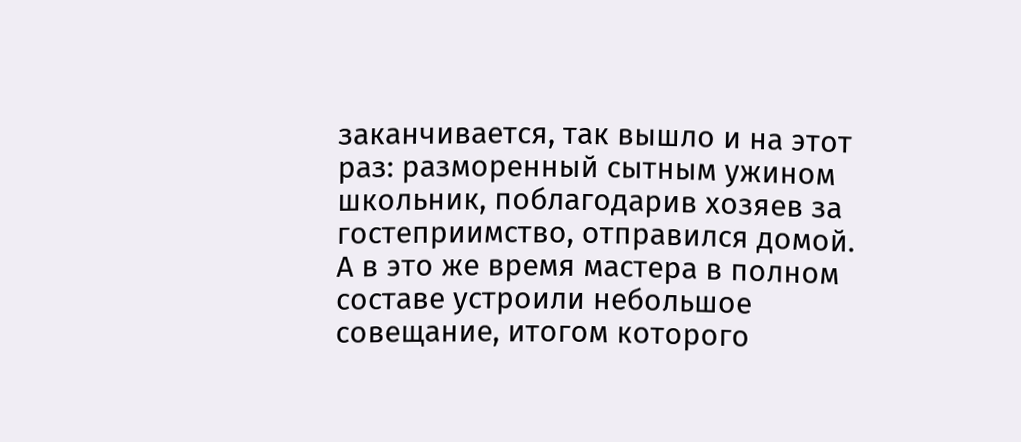заканчивается, так вышло и на этот раз: разморенный сытным ужином школьник, поблагодарив хозяев за гостеприимство, отправился домой. А в это же время мастера в полном составе устроили небольшое совещание, итогом которого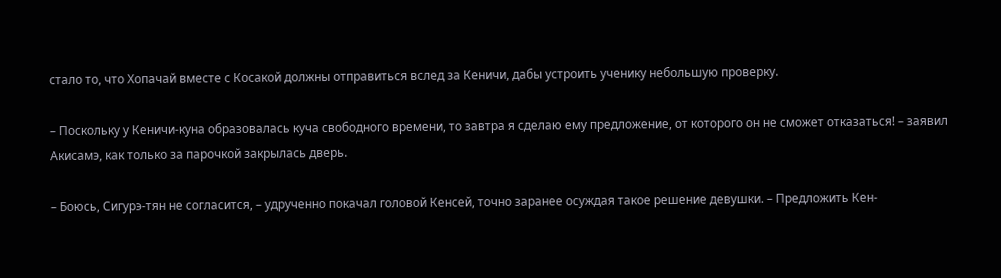стало то, что Хопачай вместе с Косакой должны отправиться вслед за Кеничи, дабы устроить ученику небольшую проверку.

– Поскольку у Кеничи-куна образовалась куча свободного времени, то завтра я сделаю ему предложение, от которого он не сможет отказаться! – заявил Акисамэ, как только за парочкой закрылась дверь.

– Боюсь, Сигурэ-тян не согласится, – удрученно покачал головой Кенсей, точно заранее осуждая такое решение девушки. – Предложить Кен-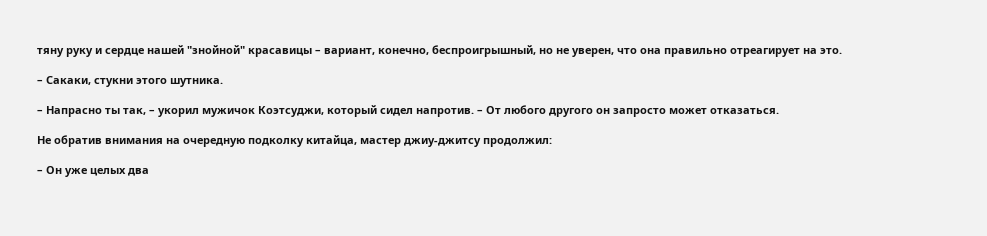тяну руку и сердце нашей "знойной" красавицы – вариант, конечно, беспроигрышный, но не уверен, что она правильно отреагирует на это.

– Сакаки, стукни этого шутника.

– Напрасно ты так, – укорил мужичок Коэтсуджи, который сидел напротив. – От любого другого он запросто может отказаться.

Не обратив внимания на очередную подколку китайца, мастер джиу-джитсу продолжил:

– Он уже целых два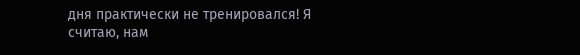дня практически не тренировался! Я считаю, нам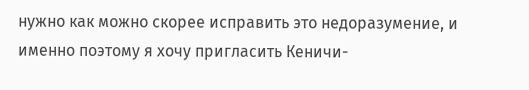нужно как можно скорее исправить это недоразумение, и именно поэтому я хочу пригласить Кеничи-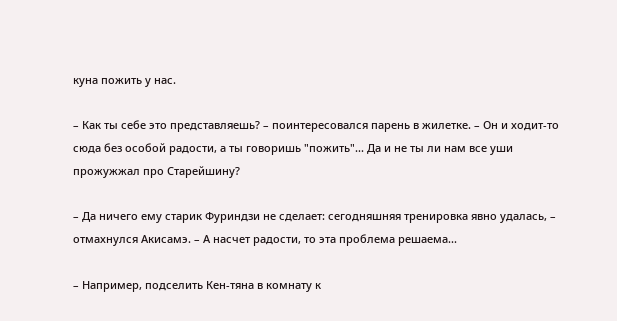куна пожить у нас.

– Как ты себе это представляешь? – поинтересовался парень в жилетке. – Он и ходит-то сюда без особой радости, а ты говоришь "пожить"... Да и не ты ли нам все уши прожужжал про Старейшину?

– Да ничего ему старик Фуриндзи не сделает: сегодняшняя тренировка явно удалась, – отмахнулся Акисамэ. – А насчет радости, то эта проблема решаема...

– Например, подселить Кен-тяна в комнату к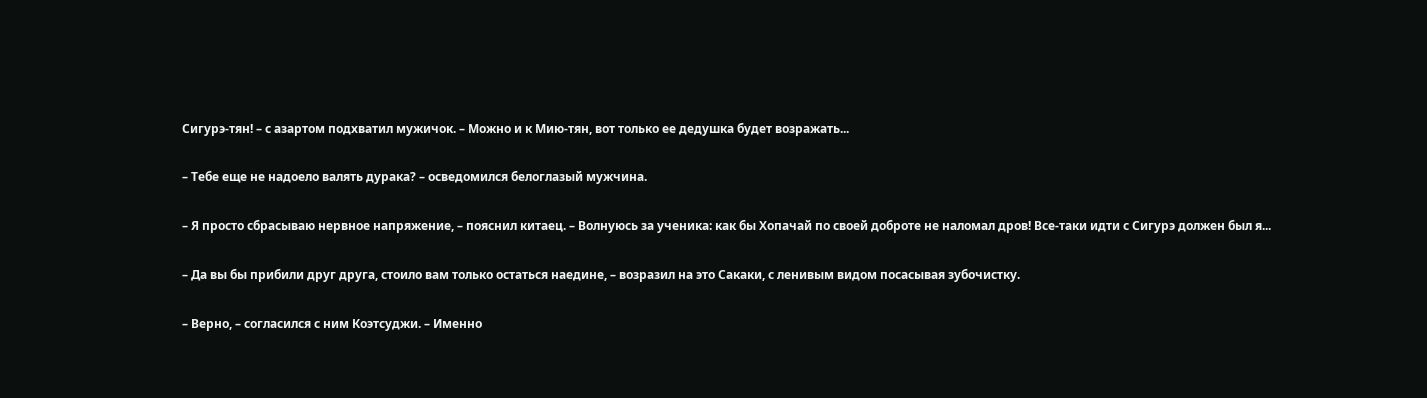Сигурэ-тян! – с азартом подхватил мужичок. – Можно и к Мию-тян, вот только ее дедушка будет возражать...

– Тебе еще не надоело валять дурака? – осведомился белоглазый мужчина.

– Я просто сбрасываю нервное напряжение, – пояснил китаец. – Волнуюсь за ученика: как бы Хопачай по своей доброте не наломал дров! Все-таки идти с Сигурэ должен был я...

– Да вы бы прибили друг друга, стоило вам только остаться наедине, – возразил на это Сакаки, с ленивым видом посасывая зубочистку.

– Верно, – согласился с ним Коэтсуджи. – Именно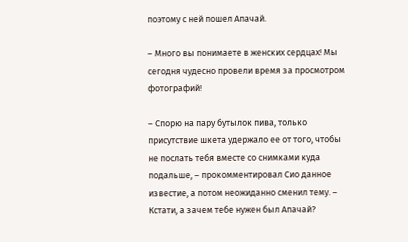поэтому с ней пошел Апачай.

– Много вы понимаете в женских сердцах! Мы сегодня чудесно провели время за просмотром фотографий!

– Спорю на пару бутылок пива, только присутствие шкета удержало ее от того, чтобы не послать тебя вместе со снимками куда подальше, – прокомментировал Сио данное известие, а потом неожиданно сменил тему. – Кстати, а зачем тебе нужен был Апачай?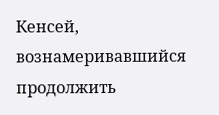Кенсей, вознамеривавшийся продолжить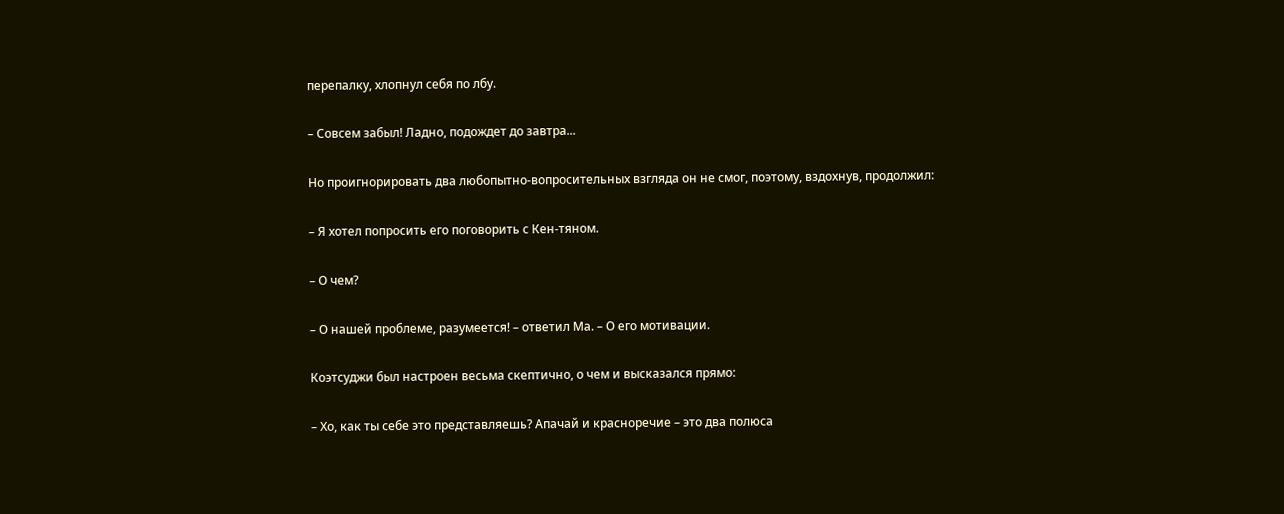перепалку, хлопнул себя по лбу.

– Совсем забыл! Ладно, подождет до завтра...

Но проигнорировать два любопытно-вопросительных взгляда он не смог, поэтому, вздохнув, продолжил:

– Я хотел попросить его поговорить с Кен-тяном.

– О чем?

– О нашей проблеме, разумеется! – ответил Ма. – О его мотивации.

Коэтсуджи был настроен весьма скептично, о чем и высказался прямо:

– Хо, как ты себе это представляешь? Апачай и красноречие – это два полюса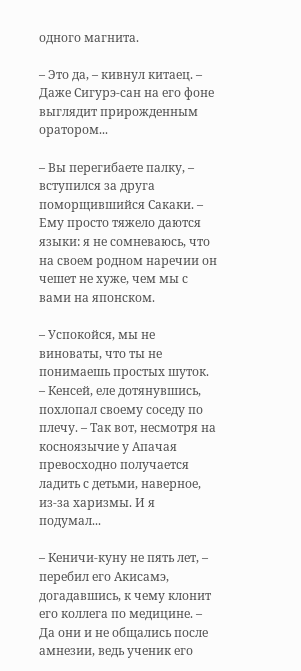одного магнита.

– Это да, – кивнул китаец. – Даже Сигурэ-сан на его фоне выглядит прирожденным оратором...

– Вы перегибаете палку, – вступился за друга поморщившийся Сакаки. – Ему просто тяжело даются языки: я не сомневаюсь, что на своем родном наречии он чешет не хуже, чем мы с вами на японском.

– Успокойся, мы не виноваты, что ты не понимаешь простых шуток. – Кенсей, еле дотянувшись, похлопал своему соседу по плечу. – Так вот, несмотря на косноязычие у Апачая превосходно получается ладить с детьми, наверное, из-за харизмы. И я подумал...

– Кеничи-куну не пять лет, – перебил его Акисамэ, догадавшись, к чему клонит его коллега по медицине. – Да они и не общались после амнезии, ведь ученик его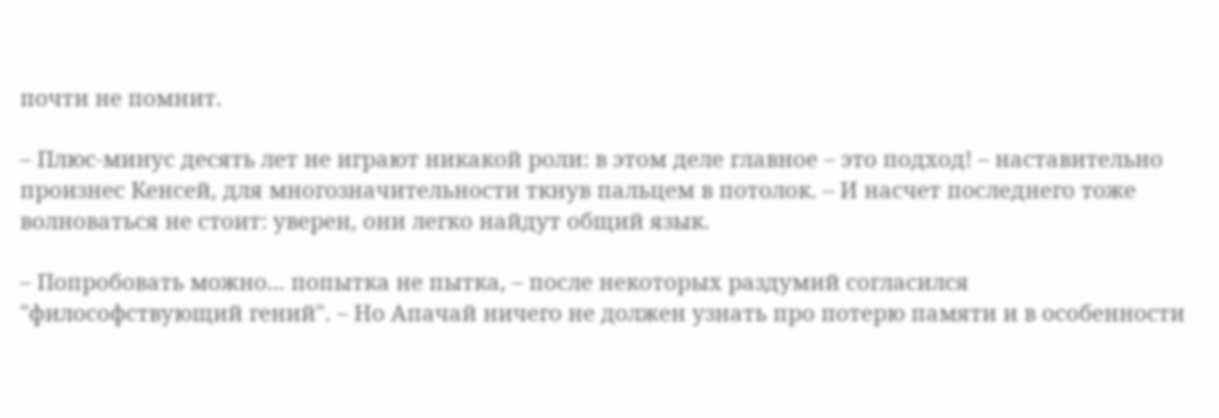почти не помнит.

– Плюс-минус десять лет не играют никакой роли: в этом деле главное – это подход! – наставительно произнес Кенсей, для многозначительности ткнув пальцем в потолок. – И насчет последнего тоже волноваться не стоит: уверен, они легко найдут общий язык.

– Попробовать можно... попытка не пытка, – после некоторых раздумий согласился "философствующий гений". – Но Апачай ничего не должен узнать про потерю памяти и в особенности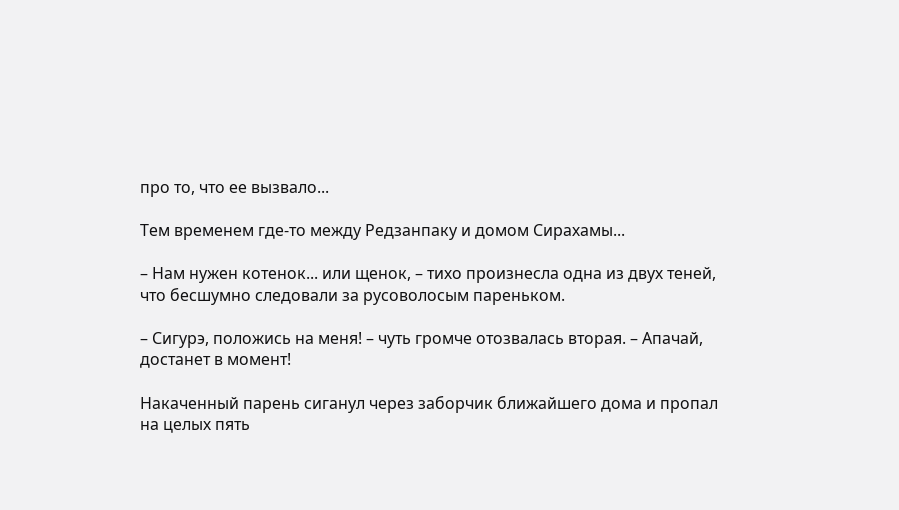про то, что ее вызвало...

Тем временем где-то между Редзанпаку и домом Сирахамы...

– Нам нужен котенок... или щенок, – тихо произнесла одна из двух теней, что бесшумно следовали за русоволосым пареньком.

– Сигурэ, положись на меня! – чуть громче отозвалась вторая. – Апачай, достанет в момент!

Накаченный парень сиганул через заборчик ближайшего дома и пропал на целых пять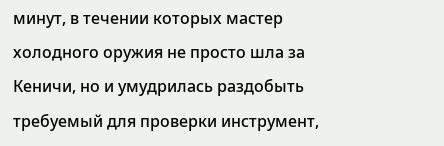минут, в течении которых мастер холодного оружия не просто шла за Кеничи, но и умудрилась раздобыть требуемый для проверки инструмент,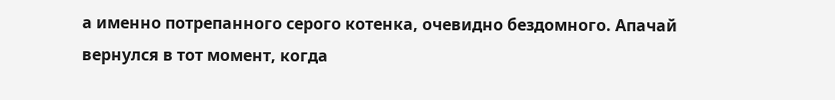а именно потрепанного серого котенка, очевидно бездомного. Апачай вернулся в тот момент, когда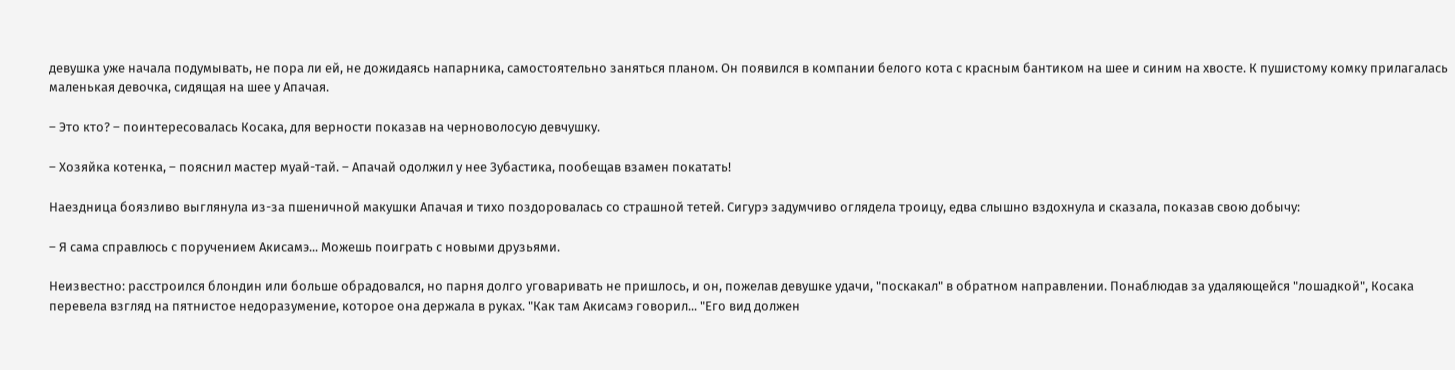девушка уже начала подумывать, не пора ли ей, не дожидаясь напарника, самостоятельно заняться планом. Он появился в компании белого кота с красным бантиком на шее и синим на хвосте. К пушистому комку прилагалась маленькая девочка, сидящая на шее у Апачая.

– Это кто? – поинтересовалась Косака, для верности показав на черноволосую девчушку.

– Хозяйка котенка, – пояснил мастер муай-тай. – Апачай одолжил у нее Зубастика, пообещав взамен покатать!

Наездница боязливо выглянула из-за пшеничной макушки Апачая и тихо поздоровалась со страшной тетей. Сигурэ задумчиво оглядела троицу, едва слышно вздохнула и сказала, показав свою добычу:

– Я сама справлюсь с поручением Акисамэ... Можешь поиграть с новыми друзьями.

Неизвестно: расстроился блондин или больше обрадовался, но парня долго уговаривать не пришлось, и он, пожелав девушке удачи, "поскакал" в обратном направлении. Понаблюдав за удаляющейся "лошадкой", Косака перевела взгляд на пятнистое недоразумение, которое она держала в руках. "Как там Акисамэ говорил... "Его вид должен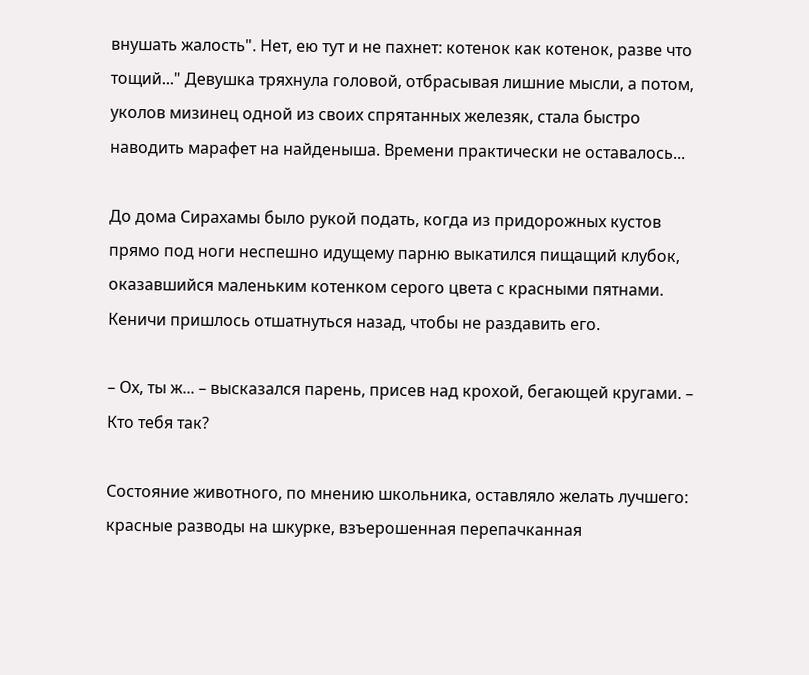внушать жалость". Нет, ею тут и не пахнет: котенок как котенок, разве что тощий..." Девушка тряхнула головой, отбрасывая лишние мысли, а потом, уколов мизинец одной из своих спрятанных железяк, стала быстро наводить марафет на найденыша. Времени практически не оставалось...

До дома Сирахамы было рукой подать, когда из придорожных кустов прямо под ноги неспешно идущему парню выкатился пищащий клубок, оказавшийся маленьким котенком серого цвета с красными пятнами. Кеничи пришлось отшатнуться назад, чтобы не раздавить его.

– Ох, ты ж... – высказался парень, присев над крохой, бегающей кругами. – Кто тебя так?

Состояние животного, по мнению школьника, оставляло желать лучшего: красные разводы на шкурке, взъерошенная перепачканная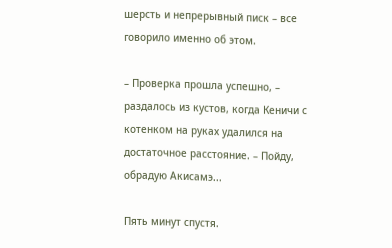шерсть и непрерывный писк – все говорило именно об этом.

– Проверка прошла успешно, – раздалось из кустов, когда Кеничи с котенком на руках удалился на достаточное расстояние. – Пойду, обрадую Акисамэ...

Пять минут спустя.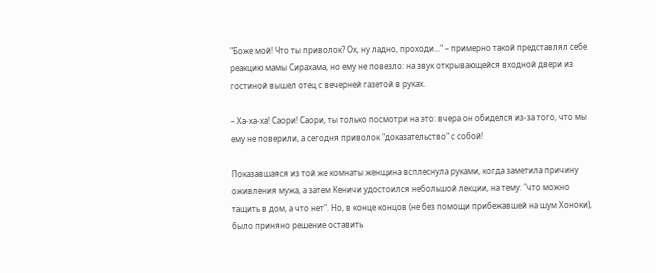"Боже мой! Что ты приволок? Ох, ну ладно, проходи..." – примерно такой представлял себе реакцию мамы Сирахама, но ему не повезло: на звук открывающейся входной двери из гостиной вышел отец с вечерней газетой в руках.

– Ха-ха-ха! Саори! Саори, ты только посмотри на это: вчера он обиделся из-за того, что мы ему не поверили, а сегодня приволок "доказательство" с собой!

Показавшаяся из той же комнаты женщина всплеснула руками, когда заметила причину оживления мужа, а затем Кеничи удостоился небольшой лекции, на тему: "что можно тащить в дом, а что нет". Но, в конце концов (не без помощи прибежавшей на шум Хоноки), было приняно решение оставить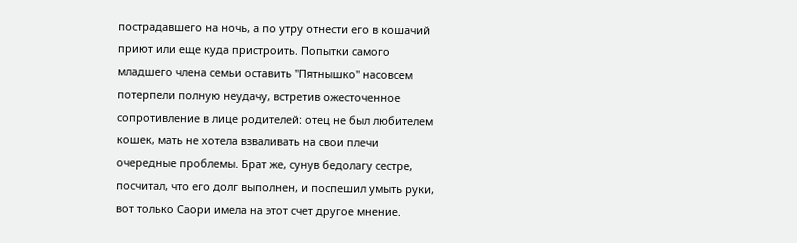пострадавшего на ночь, а по утру отнести его в кошачий приют или еще куда пристроить. Попытки самого младшего члена семьи оставить "Пятнышко" насовсем потерпели полную неудачу, встретив ожесточенное сопротивление в лице родителей: отец не был любителем кошек, мать не хотела взваливать на свои плечи очередные проблемы. Брат же, сунув бедолагу сестре, посчитал, что его долг выполнен, и поспешил умыть руки, вот только Саори имела на этот счет другое мнение.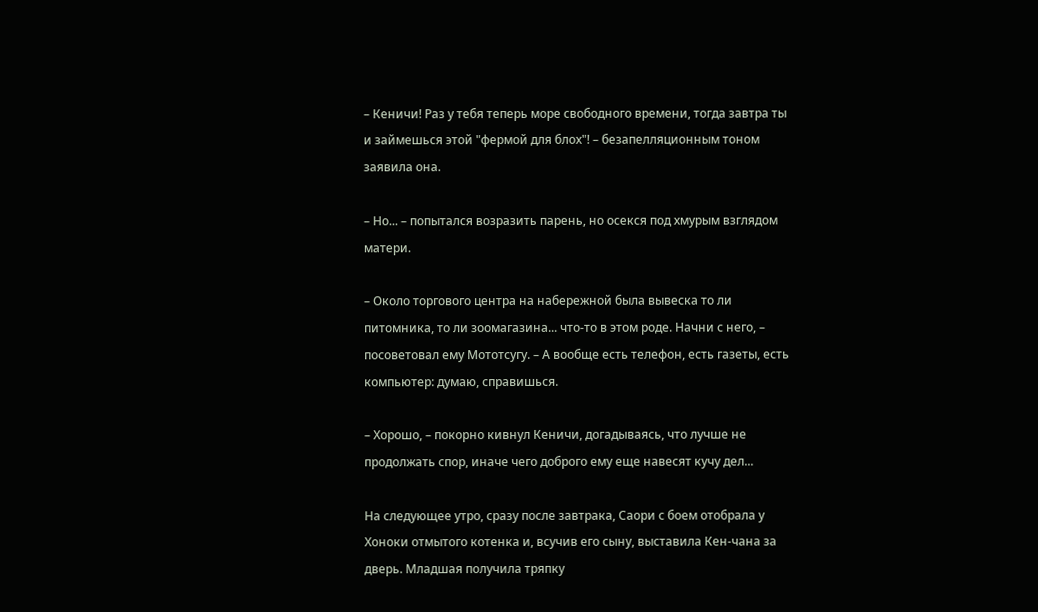– Кеничи! Раз у тебя теперь море свободного времени, тогда завтра ты и займешься этой "фермой для блох"! – безапелляционным тоном заявила она.

– Но... – попытался возразить парень, но осекся под хмурым взглядом матери.

– Около торгового центра на набережной была вывеска то ли питомника, то ли зоомагазина... что-то в этом роде. Начни с него, – посоветовал ему Мототсугу. – А вообще есть телефон, есть газеты, есть компьютер: думаю, справишься.

– Хорошо, – покорно кивнул Кеничи, догадываясь, что лучше не продолжать спор, иначе чего доброго ему еще навесят кучу дел...

На следующее утро, сразу после завтрака, Саори с боем отобрала у Хоноки отмытого котенка и, всучив его сыну, выставила Кен-чана за дверь. Младшая получила тряпку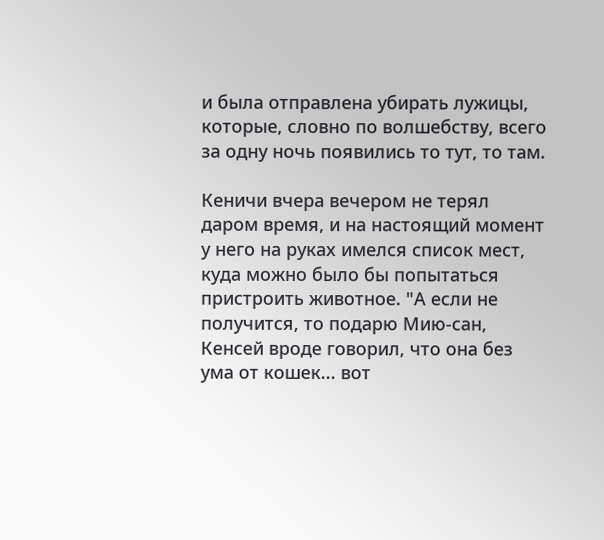и была отправлена убирать лужицы, которые, словно по волшебству, всего за одну ночь появились то тут, то там.

Кеничи вчера вечером не терял даром время, и на настоящий момент у него на руках имелся список мест, куда можно было бы попытаться пристроить животное. "А если не получится, то подарю Мию-сан, Кенсей вроде говорил, что она без ума от кошек... вот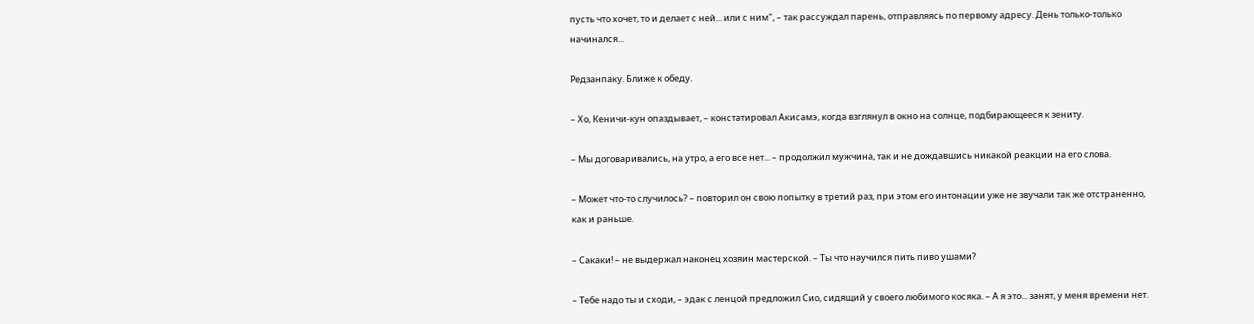пусть что хочет, то и делает с ней... или с ним", – так рассуждал парень, отправляясь по первому адресу. День только-только начинался...

Редзанпаку. Ближе к обеду.

– Хо, Кеничи-кун опаздывает, – констатировал Акисамэ, когда взглянул в окно на солнце, подбирающееся к зениту.

– Мы договаривались, на утро, а его все нет... – продолжил мужчина, так и не дождавшись никакой реакции на его слова.

– Может что-то случилось? – повторил он свою попытку в третий раз, при этом его интонации уже не звучали так же отстраненно, как и раньше.

– Сакаки! – не выдержал наконец хозяин мастерской. – Ты что научился пить пиво ушами?

– Тебе надо ты и сходи, – эдак с ленцой предложил Сио, сидящий у своего любимого косяка. – А я это... занят, у меня времени нет.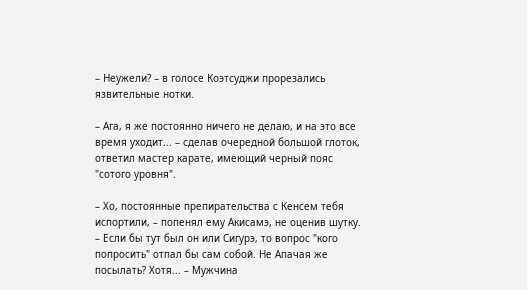– Неужели? – в голосе Коэтсуджи прорезались язвительные нотки.

– Ага, я же постоянно ничего не делаю, и на это все время уходит... – сделав очередной большой глоток, ответил мастер карате, имеющий черный пояс "сотого уровня".

– Хо, постоянные препирательства с Кенсем тебя испортили, – попенял ему Акисамэ, не оценив шутку. – Если бы тут был он или Сигурэ, то вопрос "кого попросить" отпал бы сам собой. Не Апачая же посылать? Хотя... – Мужчина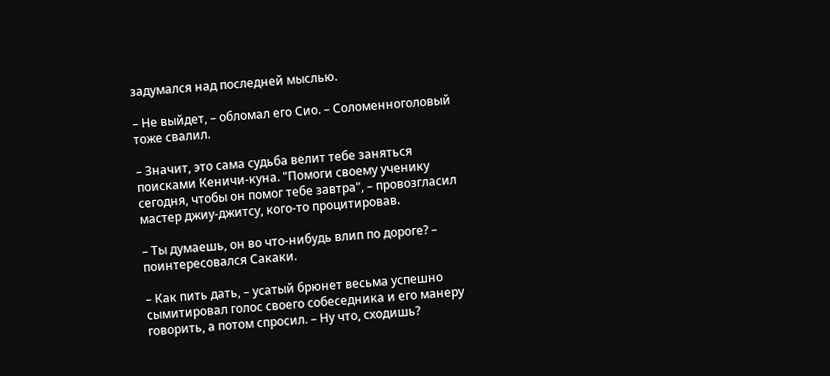задумался над последней мыслью.

– Не выйдет, – обломал его Сио. – Соломенноголовый тоже свалил.

– Значит, это сама судьба велит тебе заняться поисками Кеничи-куна. "Помоги своему ученику сегодня, чтобы он помог тебе завтра", – провозгласил мастер джиу-джитсу, кого-то процитировав.

– Ты думаешь, он во что-нибудь влип по дороге? – поинтересовался Сакаки.

– Как пить дать, – усатый брюнет весьма успешно сымитировал голос своего собеседника и его манеру говорить, а потом спросил. – Ну что, сходишь?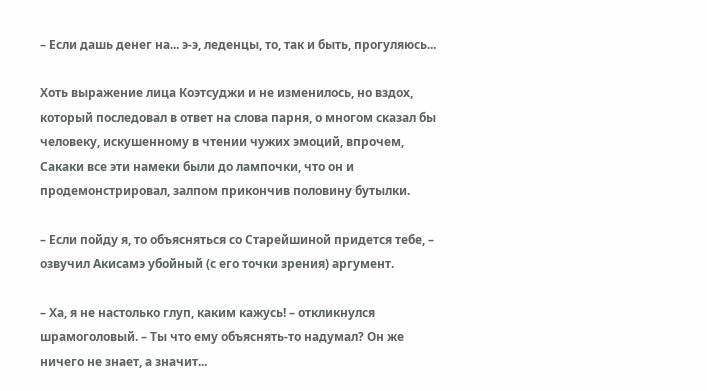– Если дашь денег на... э-э, леденцы, то, так и быть, прогуляюсь...

Хоть выражение лица Коэтсуджи и не изменилось, но вздох, который последовал в ответ на слова парня, о многом сказал бы человеку, искушенному в чтении чужих эмоций, впрочем, Сакаки все эти намеки были до лампочки, что он и продемонстрировал, залпом прикончив половину бутылки.

– Если пойду я, то объясняться со Старейшиной придется тебе, – озвучил Акисамэ убойный (с его точки зрения) аргумент.

– Ха, я не настолько глуп, каким кажусь! – откликнулся шрамоголовый. – Ты что ему объяснять-то надумал? Он же ничего не знает, а значит...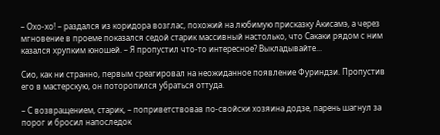– Охо-хо! – раздался из коридора возглас, похожий на любимую присказку Акисамэ, а через мгновение в проеме показался седой старик массивный настолько, что Сакаки рядом с ним казался хрупким юношей. – Я пропустил что-то интересное? Выкладывайте...

Сио, как ни странно, первым среагировал на неожиданное появление Фуриндзи. Пропустив его в мастерскую, он поторопился убраться оттуда.

– С возвращением, старик, – поприветствовав по-свойски хозяина додзе, парень шагнул за порог и бросил напоследок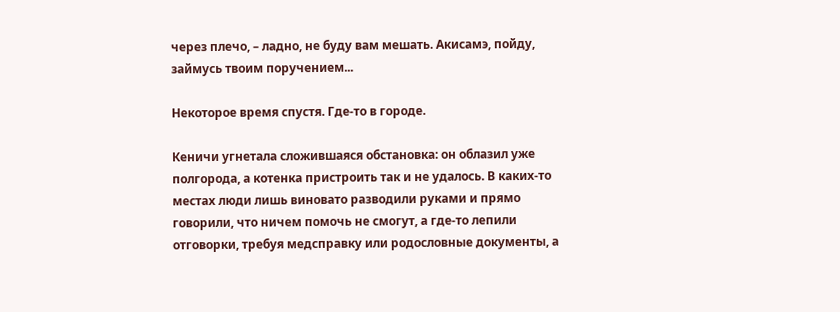через плечо, – ладно, не буду вам мешать. Акисамэ, пойду, займусь твоим поручением...

Некоторое время спустя. Где-то в городе.

Кеничи угнетала сложившаяся обстановка: он облазил уже полгорода, а котенка пристроить так и не удалось. В каких-то местах люди лишь виновато разводили руками и прямо говорили, что ничем помочь не смогут, а где-то лепили отговорки, требуя медсправку или родословные документы, а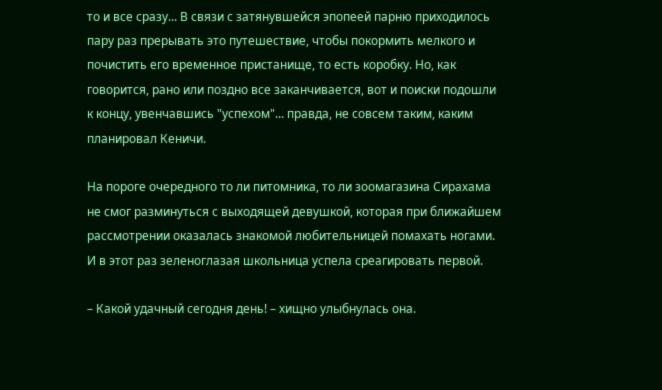то и все сразу... В связи с затянувшейся эпопеей парню приходилось пару раз прерывать это путешествие, чтобы покормить мелкого и почистить его временное пристанище, то есть коробку. Но, как говорится, рано или поздно все заканчивается, вот и поиски подошли к концу, увенчавшись "успехом"... правда, не совсем таким, каким планировал Кеничи.

На пороге очередного то ли питомника, то ли зоомагазина Сирахама не смог разминуться с выходящей девушкой, которая при ближайшем рассмотрении оказалась знакомой любительницей помахать ногами. И в этот раз зеленоглазая школьница успела среагировать первой.

– Какой удачный сегодня день! – хищно улыбнулась она.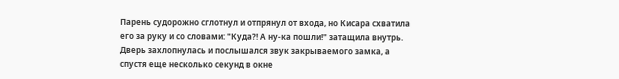Парень судорожно сглотнул и отпрянул от входа, но Кисара схватила его за руку и со словами: "Куда?! А ну-ка пошли!" затащила внутрь. Дверь захлопнулась и послышался звук закрываемого замка, а спустя еще несколько секунд в окне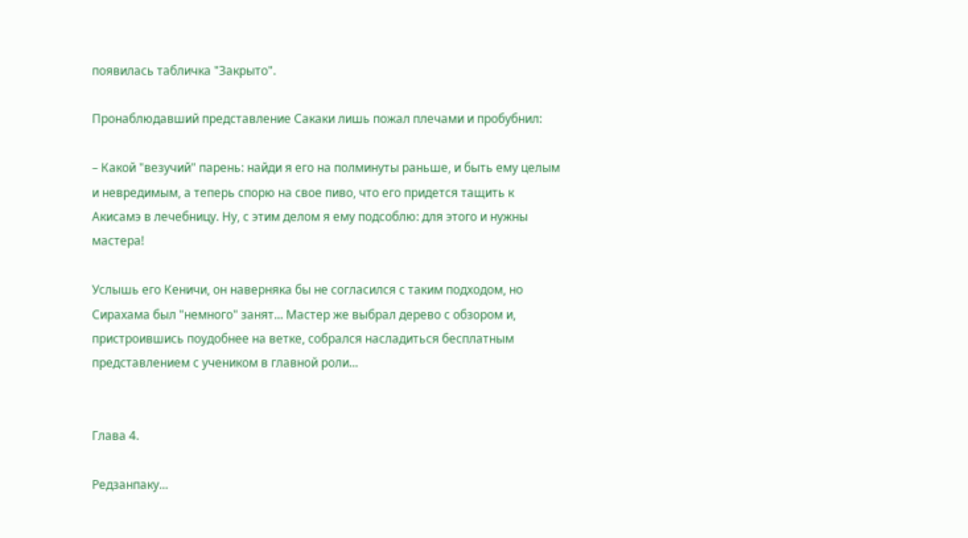появилась табличка "Закрыто".

Пронаблюдавший представление Сакаки лишь пожал плечами и пробубнил:

– Какой "везучий" парень: найди я его на полминуты раньше, и быть ему целым и невредимым, а теперь спорю на свое пиво, что его придется тащить к Акисамэ в лечебницу. Ну, с этим делом я ему подсоблю: для этого и нужны мастера!

Услышь его Кеничи, он наверняка бы не согласился с таким подходом, но Сирахама был "немного" занят... Мастер же выбрал дерево с обзором и, пристроившись поудобнее на ветке, собрался насладиться бесплатным представлением с учеником в главной роли...


Глава 4.

Редзанпаку...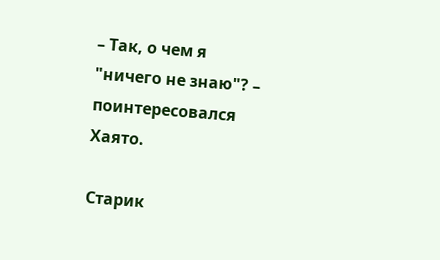– Так, о чем я "ничего не знаю"? – поинтересовался Хаято.

Старик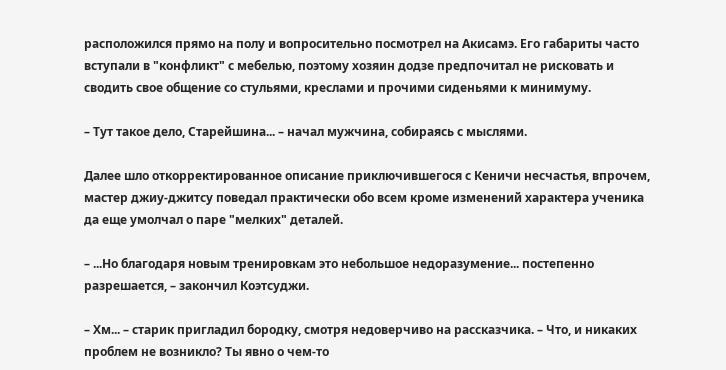расположился прямо на полу и вопросительно посмотрел на Акисамэ. Его габариты часто вступали в "конфликт" с мебелью, поэтому хозяин додзе предпочитал не рисковать и сводить свое общение со стульями, креслами и прочими сиденьями к минимуму.

– Тут такое дело, Старейшина... – начал мужчина, собираясь с мыслями.

Далее шло откорректированное описание приключившегося с Кеничи несчастья, впрочем, мастер джиу-джитсу поведал практически обо всем кроме изменений характера ученика да еще умолчал о паре "мелких" деталей.

– ...Но благодаря новым тренировкам это небольшое недоразумение... постепенно разрешается, – закончил Коэтсуджи.

– Хм... – старик пригладил бородку, смотря недоверчиво на рассказчика. – Что, и никаких проблем не возникло? Ты явно о чем-то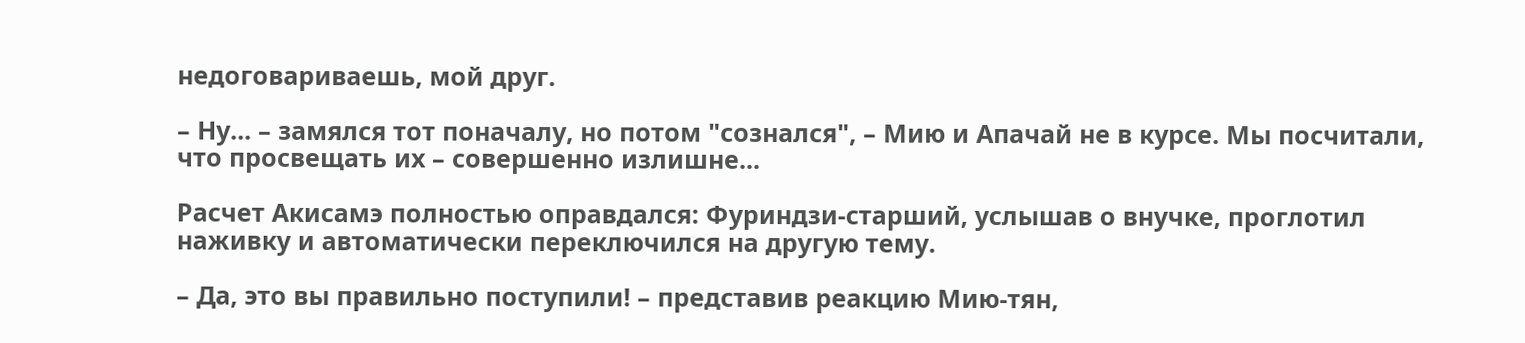недоговариваешь, мой друг.

– Ну... – замялся тот поначалу, но потом "сознался", – Мию и Апачай не в курсе. Мы посчитали, что просвещать их – совершенно излишне...

Расчет Акисамэ полностью оправдался: Фуриндзи-старший, услышав о внучке, проглотил наживку и автоматически переключился на другую тему.

– Да, это вы правильно поступили! – представив реакцию Мию-тян,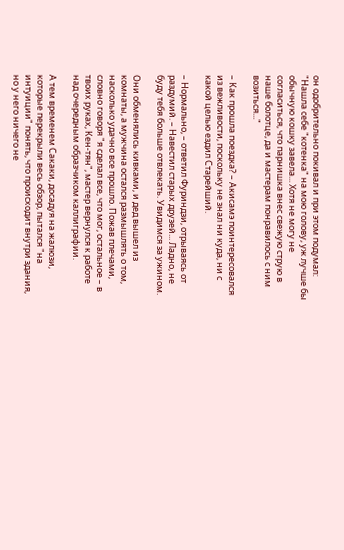он одобрительно покивал и при этом подумал: "Нашла себе "котенка" на мою голову, уж лучше бы обычную кошку завела... Хотя не могу не согласиться, что парнишка внес свежую струю в наше болотце, да и мастерам понравилось с ним возиться..."

– Как прошла поездка? – Акисамэ поинтересовался из вежливости, поскольку не знал ни куда, ни с какой целью ездил Старейший.

– Нормально, – ответил Фуриндзи, отрываясь от раздумий. – Навестил старых друзей... Ладно, не буду тебя больше отвлекать. Увидимся за ужином.

Они обменялись кивками, и дед вышел из комнаты, а мужчина остался размышлять о том, насколько удачно все прошло. Пожав плечами, словно говоря "я сделал все, что мог, остальное – в твоих руках, Кен-тян", мастер вернулся к работе над очередным образчиком каллиграфии.

А тем временем Сакаки, досадуя на жалюзи, которые перекрыли весь обзор, пытался "на интуиции" понять, что происходит внутри здания, но у него ничего не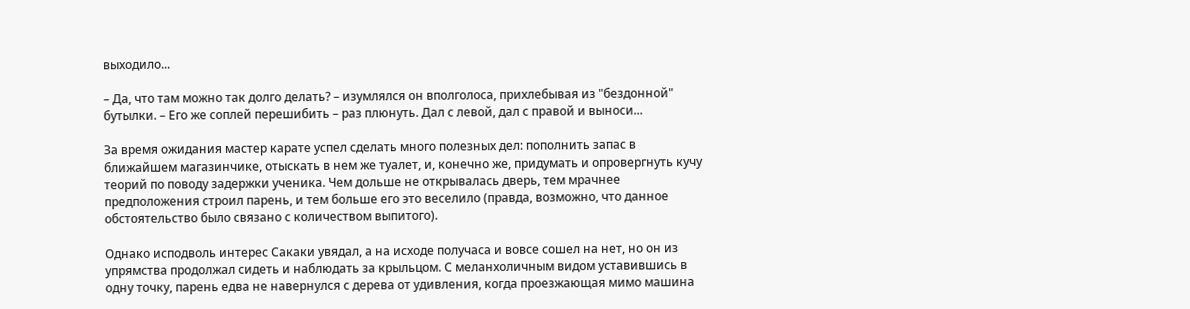выходило...

– Да, что там можно так долго делать? – изумлялся он вполголоса, прихлебывая из "бездонной" бутылки. – Его же соплей перешибить – раз плюнуть. Дал с левой, дал с правой и выноси...

За время ожидания мастер карате успел сделать много полезных дел: пополнить запас в ближайшем магазинчике, отыскать в нем же туалет, и, конечно же, придумать и опровергнуть кучу теорий по поводу задержки ученика. Чем дольше не открывалась дверь, тем мрачнее предположения строил парень, и тем больше его это веселило (правда, возможно, что данное обстоятельство было связано с количеством выпитого).

Однако исподволь интерес Сакаки увядал, а на исходе получаса и вовсе сошел на нет, но он из упрямства продолжал сидеть и наблюдать за крыльцом. С меланхоличным видом уставившись в одну точку, парень едва не навернулся с дерева от удивления, когда проезжающая мимо машина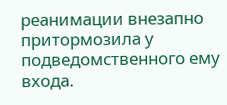реанимации внезапно притормозила у подведомственного ему входа.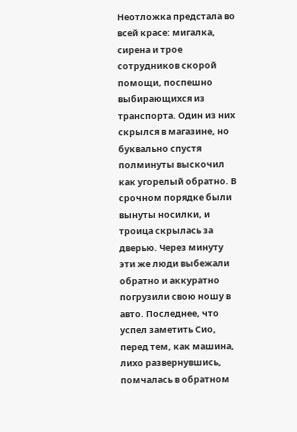Неотложка предстала во всей красе: мигалка, сирена и трое сотрудников скорой помощи, поспешно выбирающихся из транспорта. Один из них скрылся в магазине, но буквально спустя полминуты выскочил как угорелый обратно. В срочном порядке были вынуты носилки, и троица скрылась за дверью. Через минуту эти же люди выбежали обратно и аккуратно погрузили свою ношу в авто. Последнее, что успел заметить Сио, перед тем, как машина, лихо развернувшись, помчалась в обратном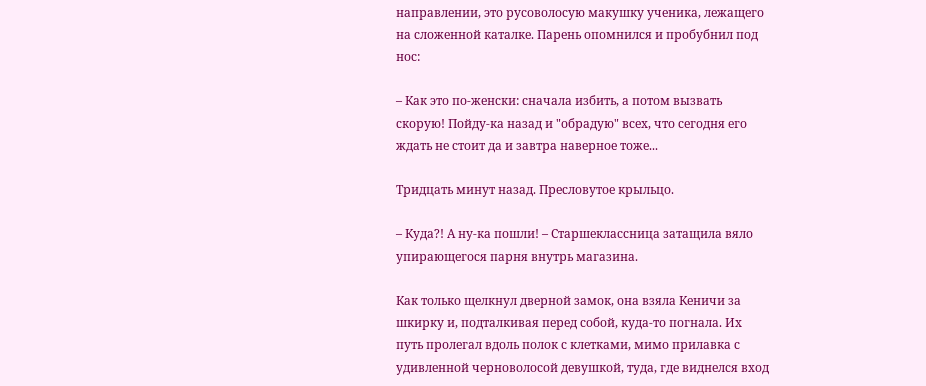направлении, это русоволосую макушку ученика, лежащего на сложенной каталке. Парень опомнился и пробубнил под нос:

– Как это по-женски: сначала избить, а потом вызвать скорую! Пойду-ка назад и "обрадую" всех, что сегодня его ждать не стоит да и завтра наверное тоже...

Тридцать минут назад. Пресловутое крыльцо.

– Куда?! А ну-ка пошли! – Старшеклассница затащила вяло упирающегося парня внутрь магазина.

Как только щелкнул дверной замок, она взяла Кеничи за шкирку и, подталкивая перед собой, куда-то погнала. Их путь пролегал вдоль полок с клетками, мимо прилавка с удивленной черноволосой девушкой, туда, где виднелся вход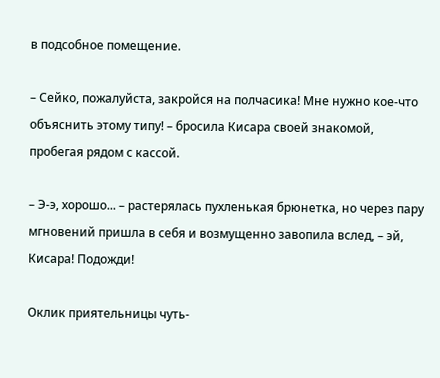в подсобное помещение.

– Сейко, пожалуйста, закройся на полчасика! Мне нужно кое-что объяснить этому типу! – бросила Кисара своей знакомой, пробегая рядом с кассой.

– Э-э, хорошо... – растерялась пухленькая брюнетка, но через пару мгновений пришла в себя и возмущенно завопила вслед, – эй, Кисара! Подожди!

Оклик приятельницы чуть-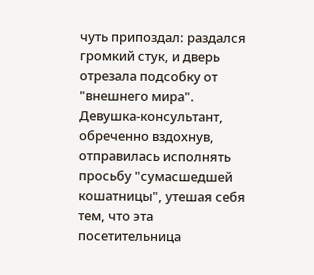чуть припоздал: раздался громкий стук, и дверь отрезала подсобку от "внешнего мира". Девушка-консультант, обреченно вздохнув, отправилась исполнять просьбу "сумасшедшей кошатницы", утешая себя тем, что эта посетительница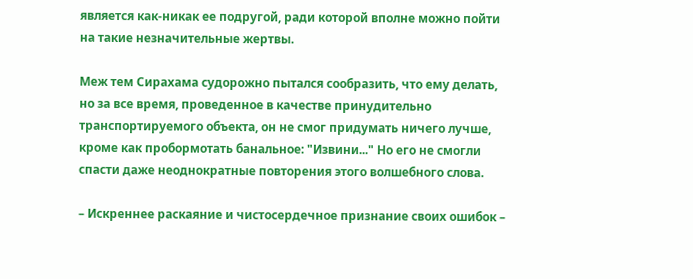является как-никак ее подругой, ради которой вполне можно пойти на такие незначительные жертвы.

Меж тем Сирахама судорожно пытался сообразить, что ему делать, но за все время, проведенное в качестве принудительно транспортируемого объекта, он не смог придумать ничего лучше, кроме как пробормотать банальное: "Извини..." Но его не смогли спасти даже неоднократные повторения этого волшебного слова.

– Искреннее раскаяние и чистосердечное признание своих ошибок –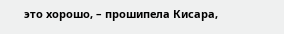это хорошо, – прошипела Кисара,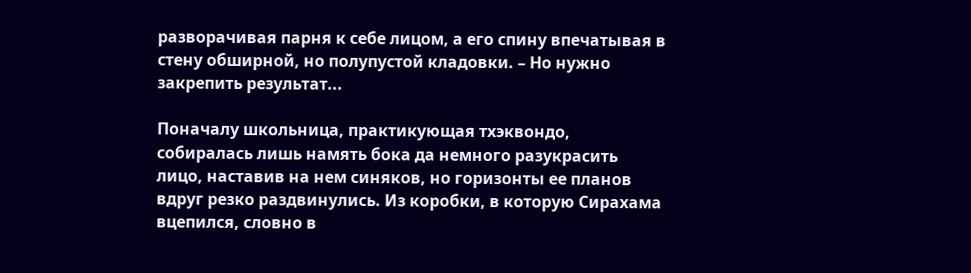разворачивая парня к себе лицом, а его спину впечатывая в стену обширной, но полупустой кладовки. – Но нужно закрепить результат...

Поначалу школьница, практикующая тхэквондо, собиралась лишь намять бока да немного разукрасить лицо, наставив на нем синяков, но горизонты ее планов вдруг резко раздвинулись. Из коробки, в которую Сирахама вцепился, словно в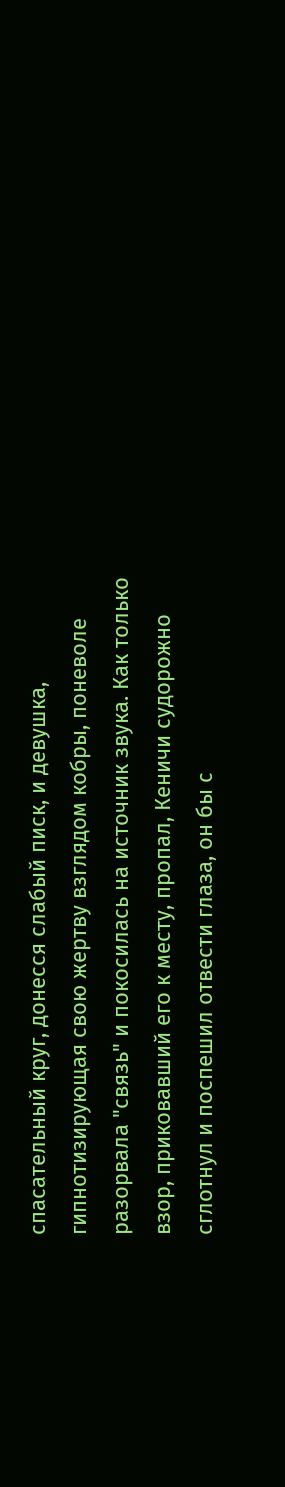спасательный круг, донесся слабый писк, и девушка, гипнотизирующая свою жертву взглядом кобры, поневоле разорвала "связь" и покосилась на источник звука. Как только взор, приковавший его к месту, пропал, Кеничи судорожно сглотнул и поспешил отвести глаза, он бы с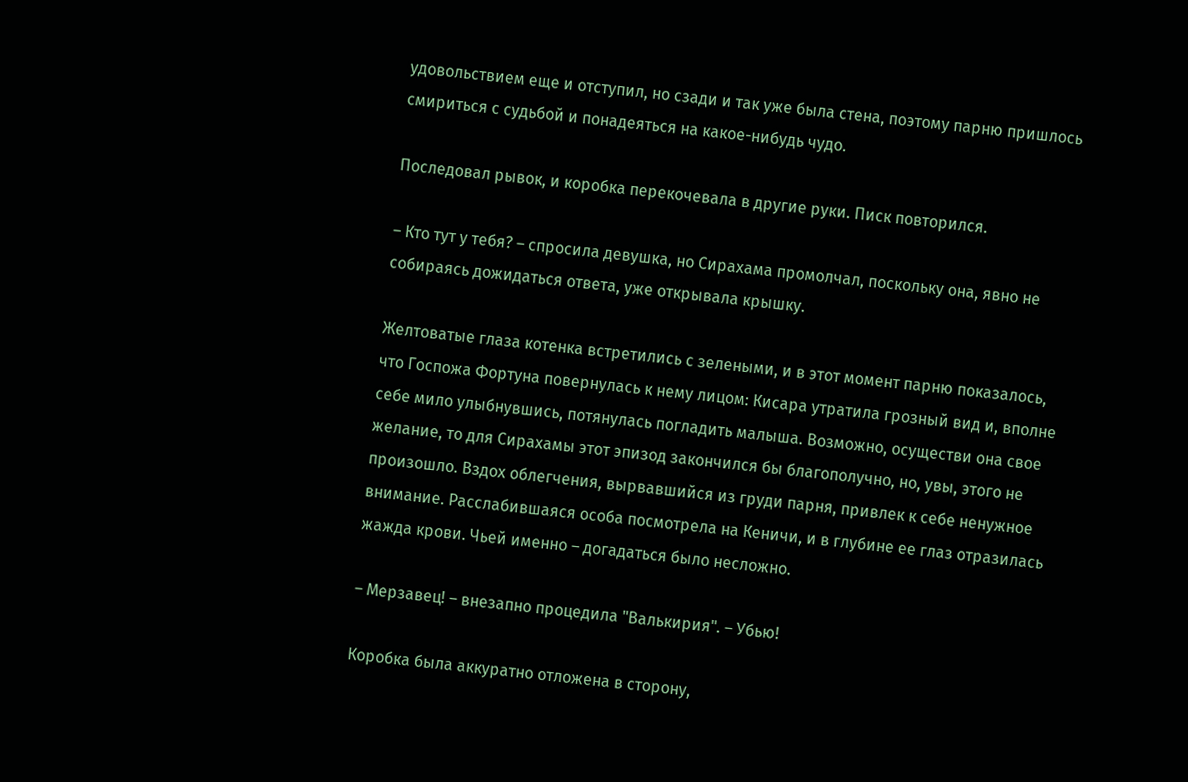удовольствием еще и отступил, но сзади и так уже была стена, поэтому парню пришлось смириться с судьбой и понадеяться на какое-нибудь чудо.

Последовал рывок, и коробка перекочевала в другие руки. Писк повторился.

– Кто тут у тебя? – спросила девушка, но Сирахама промолчал, поскольку она, явно не собираясь дожидаться ответа, уже открывала крышку.

Желтоватые глаза котенка встретились с зелеными, и в этот момент парню показалось, что Госпожа Фортуна повернулась к нему лицом: Кисара утратила грозный вид и, вполне себе мило улыбнувшись, потянулась погладить малыша. Возможно, осуществи она свое желание, то для Сирахамы этот эпизод закончился бы благополучно, но, увы, этого не произошло. Вздох облегчения, вырвавшийся из груди парня, привлек к себе ненужное внимание. Расслабившаяся особа посмотрела на Кеничи, и в глубине ее глаз отразилась жажда крови. Чьей именно – догадаться было несложно.

– Мерзавец! – внезапно процедила "Валькирия". – Убью!

Коробка была аккуратно отложена в сторону,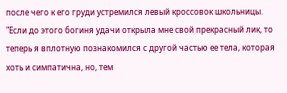после чего к его груди устремился левый кроссовок школьницы. "Если до этого богиня удачи открыла мне свой прекрасный лик, то теперь я вплотную познакомился с другой частью ее тела, которая хоть и симпатична, но, тем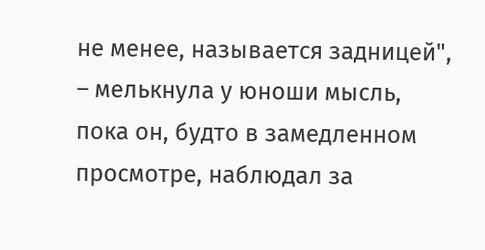не менее, называется задницей", – мелькнула у юноши мысль, пока он, будто в замедленном просмотре, наблюдал за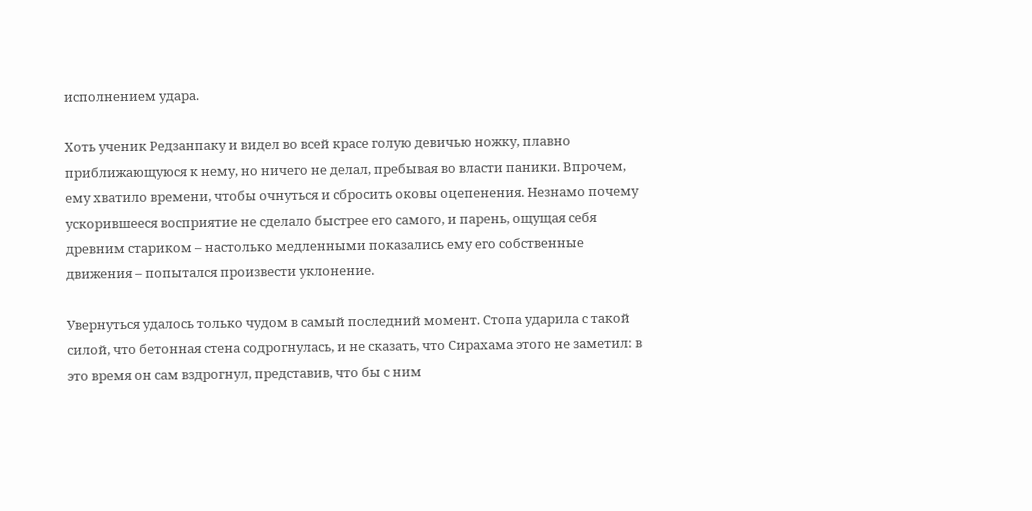исполнением удара.

Хоть ученик Редзанпаку и видел во всей красе голую девичью ножку, плавно приближающуюся к нему, но ничего не делал, пребывая во власти паники. Впрочем, ему хватило времени, чтобы очнуться и сбросить оковы оцепенения. Незнамо почему ускорившееся восприятие не сделало быстрее его самого, и парень, ощущая себя древним стариком – настолько медленными показались ему его собственные движения – попытался произвести уклонение.

Увернуться удалось только чудом в самый последний момент. Стопа ударила с такой силой, что бетонная стена содрогнулась, и не сказать, что Сирахама этого не заметил: в это время он сам вздрогнул, представив, что бы с ним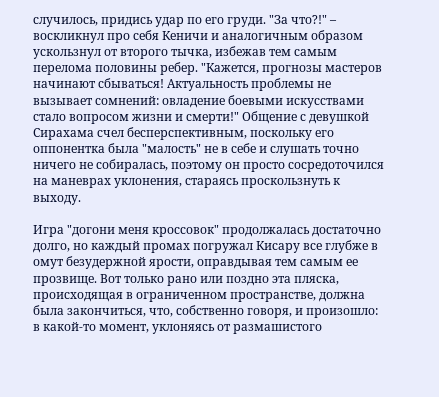случилось, придись удар по его груди. "За что?!" – воскликнул про себя Кеничи и аналогичным образом ускользнул от второго тычка, избежав тем самым перелома половины ребер. "Кажется, прогнозы мастеров начинают сбываться! Актуальность проблемы не вызывает сомнений: овладение боевыми искусствами стало вопросом жизни и смерти!" Общение с девушкой Сирахама счел бесперспективным, поскольку его оппонентка была "малость" не в себе и слушать точно ничего не собиралась, поэтому он просто сосредоточился на маневрах уклонения, стараясь проскользнуть к выходу.

Игра "догони меня кроссовок" продолжалась достаточно долго, но каждый промах погружал Кисару все глубже в омут безудержной ярости, оправдывая тем самым ее прозвище. Вот только рано или поздно эта пляска, происходящая в ограниченном пространстве, должна была закончиться, что, собственно говоря, и произошло: в какой-то момент, уклоняясь от размашистого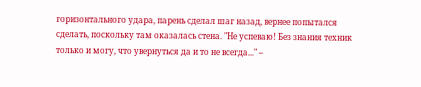горизонтального удара, парень сделал шаг назад, вернее попытался сделать, поскольку там оказалась стена. "Не успеваю! Без знания техник только и могу, что увернуться да и то не всегда..." –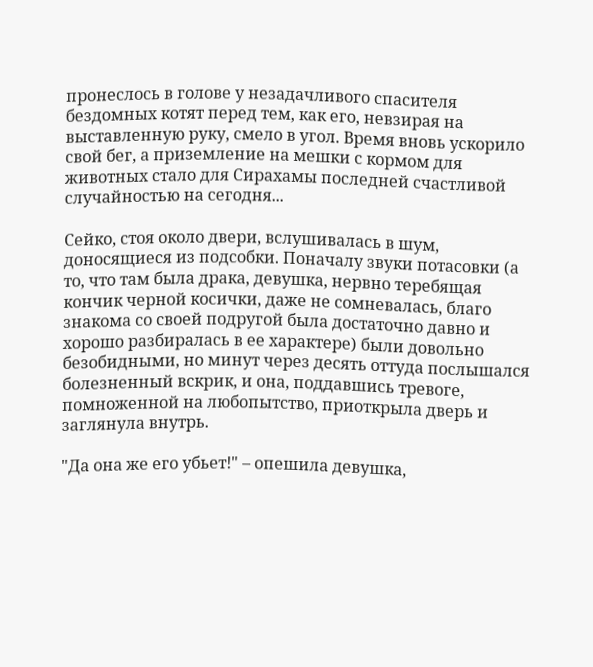пронеслось в голове у незадачливого спасителя бездомных котят перед тем, как его, невзирая на выставленную руку, смело в угол. Время вновь ускорило свой бег, а приземление на мешки с кормом для животных стало для Сирахамы последней счастливой случайностью на сегодня...

Сейко, стоя около двери, вслушивалась в шум, доносящиеся из подсобки. Поначалу звуки потасовки (а то, что там была драка, девушка, нервно теребящая кончик черной косички, даже не сомневалась, благо знакома со своей подругой была достаточно давно и хорошо разбиралась в ее характере) были довольно безобидными, но минут через десять оттуда послышался болезненный вскрик, и она, поддавшись тревоге, помноженной на любопытство, приоткрыла дверь и заглянула внутрь.

"Да она же его убьет!" – опешила девушка,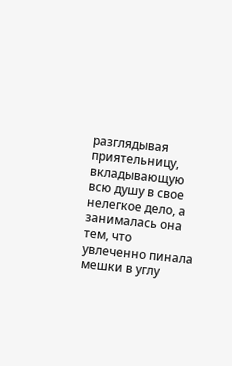разглядывая приятельницу, вкладывающую всю душу в свое нелегкое дело, а занималась она тем, что увлеченно пинала мешки в углу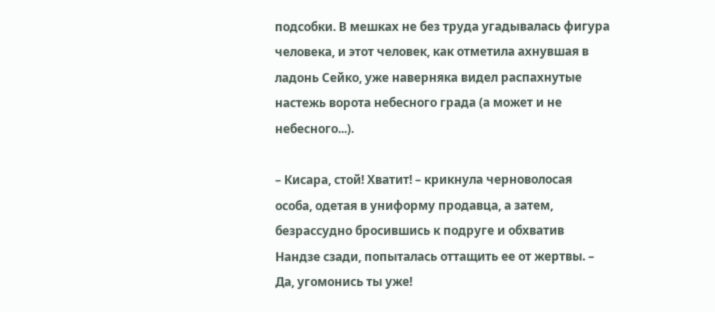подсобки. В мешках не без труда угадывалась фигура человека, и этот человек, как отметила ахнувшая в ладонь Сейко, уже наверняка видел распахнутые настежь ворота небесного града (а может и не небесного...).

– Кисара, стой! Хватит! – крикнула черноволосая особа, одетая в униформу продавца, а затем, безрассудно бросившись к подруге и обхватив Нандзе сзади, попыталась оттащить ее от жертвы. – Да, угомонись ты уже!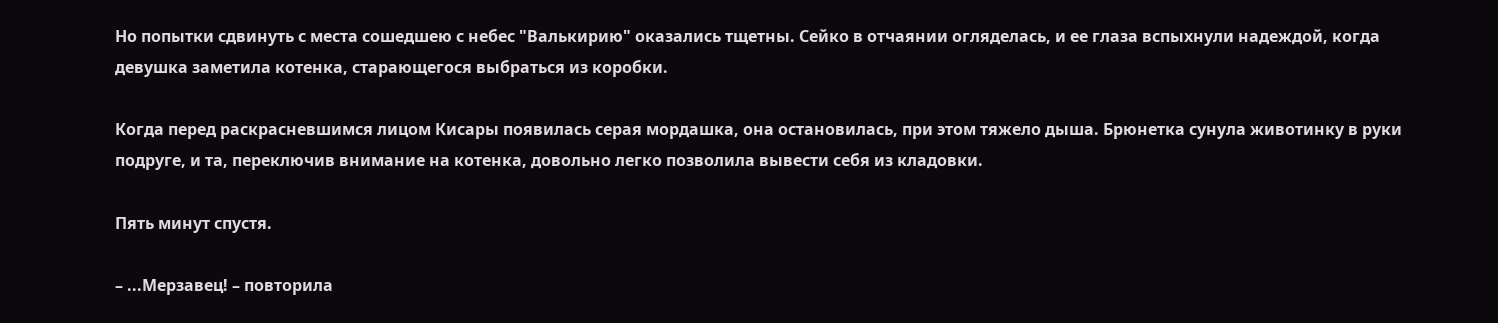Но попытки сдвинуть с места сошедшею с небес "Валькирию" оказались тщетны. Сейко в отчаянии огляделась, и ее глаза вспыхнули надеждой, когда девушка заметила котенка, старающегося выбраться из коробки.

Когда перед раскрасневшимся лицом Кисары появилась серая мордашка, она остановилась, при этом тяжело дыша. Брюнетка сунула животинку в руки подруге, и та, переключив внимание на котенка, довольно легко позволила вывести себя из кладовки.

Пять минут спустя.

– ...Мерзавец! – повторила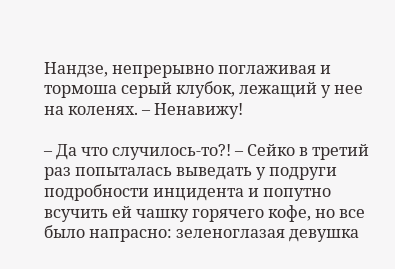Нандзе, непрерывно поглаживая и тормоша серый клубок, лежащий у нее на коленях. – Ненавижу!

– Да что случилось-то?! – Сейко в третий раз попыталась выведать у подруги подробности инцидента и попутно всучить ей чашку горячего кофе, но все было напрасно: зеленоглазая девушка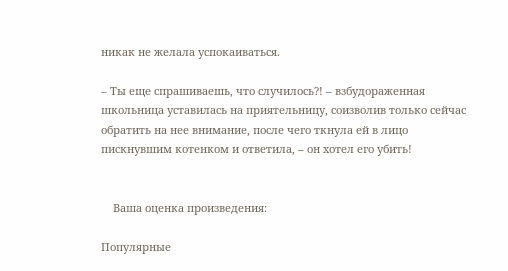никак не желала успокаиваться.

– Ты еще спрашиваешь, что случилось?! – взбудораженная школьница уставилась на приятельницу, соизволив только сейчас обратить на нее внимание, после чего ткнула ей в лицо пискнувшим котенком и ответила, – он хотел его убить!


    Ваша оценка произведения:

Популярные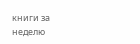книги за неделю